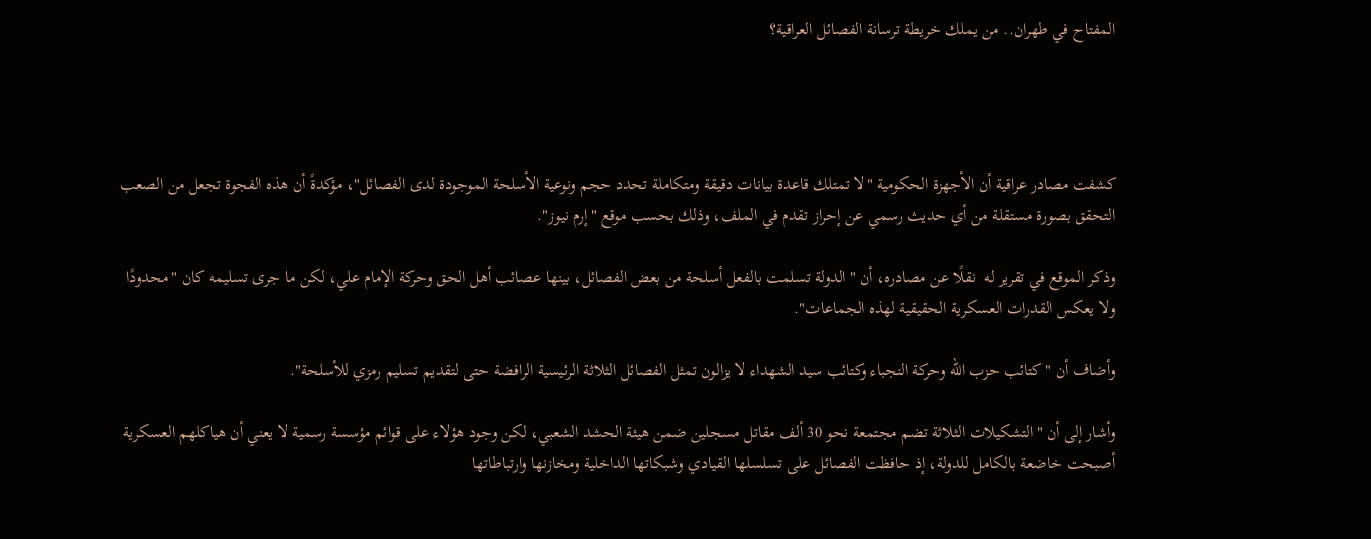المفتاح في طهران.. من يملك خريطة ترسانة الفصائل العراقية؟




كشفت مصادر عراقية أن الأجهزة الحكومية "لا تمتلك قاعدة بيانات دقيقة ومتكاملة تحدد حجم ونوعية الأسلحة الموجودة لدى الفصائل"، مؤكدةً أن هذه الفجوة تجعل من الصعب التحقق بصورة مستقلة من أي حديث رسمي عن إحراز تقدم في الملف، وذلك بحسب موقع "إرم نيوز".

وذكر الموقع في تقرير له  نقلًا عن مصادره، أن "الدولة تسلمت بالفعل أسلحة من بعض الفصائل، بينها عصائب أهل الحق وحركة الإمام علي، لكن ما جرى تسليمه كان "محدودًا ولا يعكس القدرات العسكرية الحقيقية لهذه الجماعات".

وأضاف أن "كتائب حزب الله وحركة النجباء وكتائب سيد الشهداء لا يزالون تمثل الفصائل الثلاثة الرئيسية الرافضة حتى لتقديم تسليم رمزي للأسلحة".

وأشار إلى أن "التشكيلات الثلاثة تضم مجتمعة نحو 30 ألف مقاتل مسجلين ضمن هيئة الحشد الشعبي، لكن وجود هؤلاء على قوائم مؤسسة رسمية لا يعني أن هياكلهم العسكرية أصبحت خاضعة بالكامل للدولة، إذ حافظت الفصائل على تسلسلها القيادي وشبكاتها الداخلية ومخازنها وارتباطاتها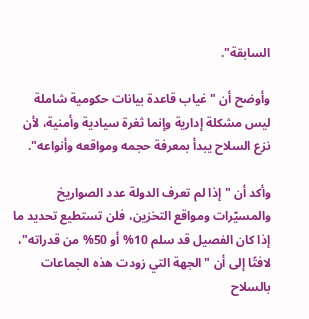السابقة".

وأوضح أن "غياب قاعدة بيانات حكومية شاملة ليس مشكلة إدارية وإنما ثغرة سيادية وأمنية، لأن نزع السلاح يبدأ بمعرفة حجمه ومواقعه وأنواعه".

وأكد أن "إذا لم تعرف الدولة عدد الصواريخ والمسيّرات ومواقع التخزين، فلن تستطيع تحديد ما إذا كان الفصيل قد سلم 10% أو 50% من قدراته"، لافتًا إلى أن "الجهة التي زودت هذه الجماعات بالسلاح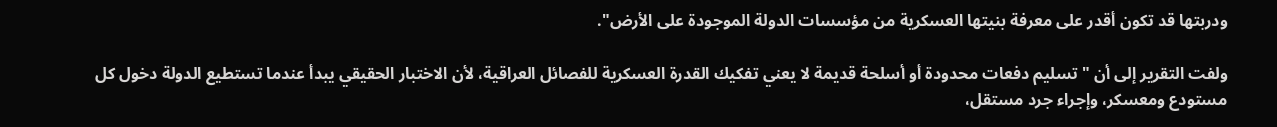ودربتها قد تكون أقدر على معرفة بنيتها العسكرية من مؤسسات الدولة الموجودة على الأرض".

ولفت التقرير إلى أن "تسليم دفعات محدودة أو أسلحة قديمة لا يعني تفكيك القدرة العسكرية للفصائل العراقية، لأن الاختبار الحقيقي يبدأ عندما تستطيع الدولة دخول كل مستودع ومعسكر، وإجراء جرد مستقل،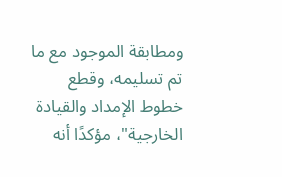ومطابقة الموجود مع ما تم تسليمه، وقطع خطوط الإمداد والقيادة الخارجية"، مؤكدًا أنه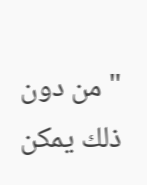"من دون ذلك يمكن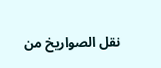نقل الصواريخ من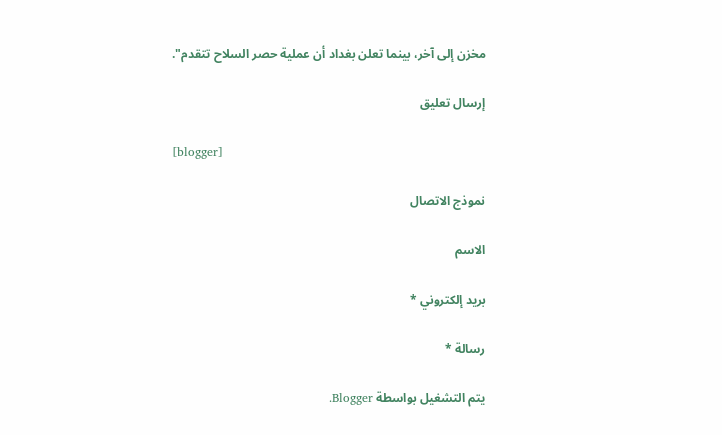مخزن إلى آخر، بينما تعلن بغداد أن عملية حصر السلاح تتقدم".

إرسال تعليق

[blogger]

نموذج الاتصال

الاسم

بريد إلكتروني *

رسالة *

يتم التشغيل بواسطة Blogger.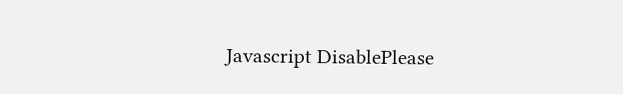Javascript DisablePlease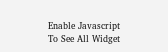Enable Javascript To See All Widget